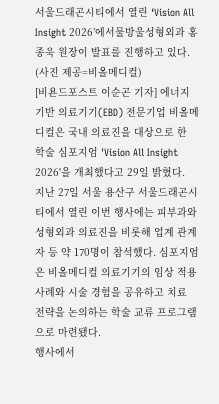서울드래곤시티에서 열린 ‘Vision All Insight 2026’에서물방울성형외과 홍종욱 원장이 발표를 진행하고 있다. (사진 제공=비올메디컬)
[비욘드포스트 이순곤 기자] 에너지 기반 의료기기(EBD) 전문기업 비올메디컬은 국내 의료진을 대상으로 한 학술 심포지엄 'Vision All Insight 2026'을 개최했다고 29일 밝혔다.
지난 27일 서울 용산구 서울드래곤시티에서 열린 이번 행사에는 피부과와 성형외과 의료진을 비롯해 업계 관계자 등 약 170명이 참석했다. 심포지엄은 비올메디컬 의료기기의 임상 적용 사례와 시술 경험을 공유하고 치료 전략을 논의하는 학술 교류 프로그램으로 마련됐다.
행사에서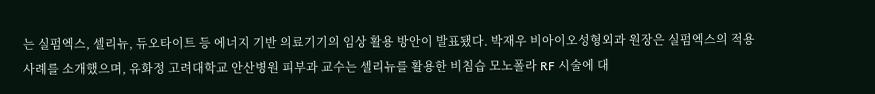는 실펌엑스, 셀리뉴, 듀오타이트 등 에너지 기반 의료기기의 임상 활용 방안이 발표됐다. 박재우 비아이오성형외과 원장은 실펌엑스의 적용 사례를 소개했으며, 유화정 고려대학교 안산병원 피부과 교수는 셀리뉴를 활용한 비침습 모노폴라 RF 시술에 대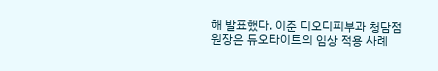해 발표했다. 이준 디오디피부과 청담점 원장은 듀오타이트의 임상 적용 사례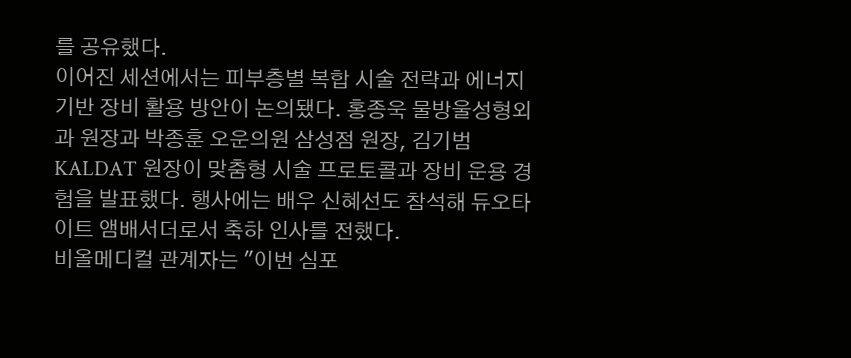를 공유했다.
이어진 세션에서는 피부층별 복합 시술 전략과 에너지 기반 장비 활용 방안이 논의됐다. 홍종욱 물방울성형외과 원장과 박종훈 오운의원 삼성점 원장, 김기범 KALDAT 원장이 맞춤형 시술 프로토콜과 장비 운용 경험을 발표했다. 행사에는 배우 신혜선도 참석해 듀오타이트 앰배서더로서 축하 인사를 전했다.
비올메디컬 관계자는 "이번 심포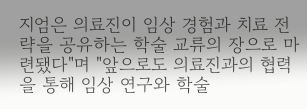지엄은 의료진이 임상 경험과 치료 전략을 공유하는 학술 교류의 장으로 마련됐다"며 "앞으로도 의료진과의 협력을 통해 임상 연구와 학술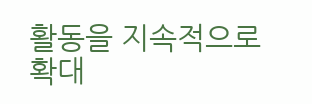활동을 지속적으로 확대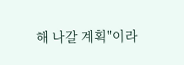해 나갈 계획"이라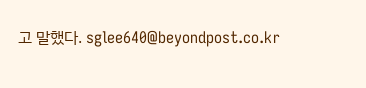고 말했다. sglee640@beyondpost.co.kr